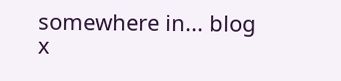somewhere in... blog
x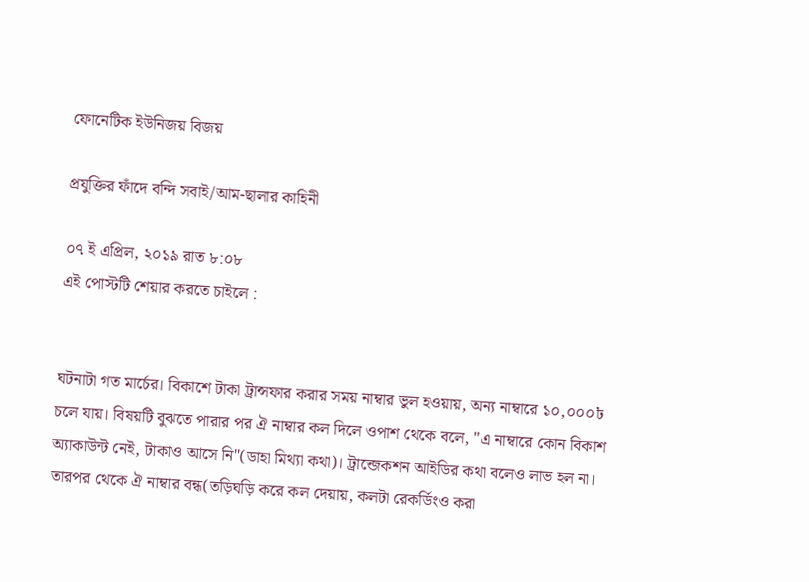ফোনেটিক ইউনিজয় বিজয়

প্রযুক্তির ফাঁদে বন্দি সবাই/আম-ছালার কাহিনী

০৭ ই এপ্রিল, ২০১৯ রাত ৮:০৮
এই পোস্টটি শেয়ার করতে চাইলে :


ঘটনাটা গত মার্চের। বিকাশে টাকা ট্রান্সফার করার সময় নাম্বার ভুল হওয়ায়, অন্য নাম্বারে ১০,০০০৳ চলে যায়। বিষয়টি বুঝতে পারার পর ঐ নাম্বার কল দিলে ওপাশ থেকে বলে, "এ নাম্বারে কোন বিকাশ অ্যাকাউন্ট নেই, টাকাও আসে নি"(ডাহা মিথ্যা কথা)। ট্রান্জেকশন আইডির কথা বলেও লাভ হল না। তারপর থেকে ঐ নাম্বার বন্ধ(তড়িঘড়ি করে কল দেয়ায়, কলটা রেকর্ডিংও করা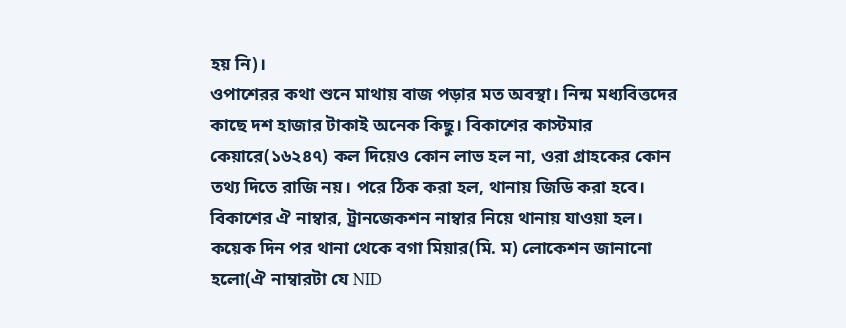হয় নি)।
ওপাশেরর কথা শুনে মাথায় বাজ পড়ার মত অবস্থা। নিন্ম মধ্যবিত্তদের কাছে দশ হাজার টাকাই অনেক কিছু। বিকাশের কাস্টমার কেয়ারে(১৬২৪৭) কল দিয়েও কোন লাভ হল না, ওরা গ্রাহকের কোন তথ্য দিতে রাজি নয়। পরে ঠিক করা হল, থানায় জিডি করা হবে। বিকাশের ঐ নাম্বার, ট্রানজেকশন নাম্বার নিয়ে থানায় যাওয়া হল। কয়েক দিন পর থানা থেকে বগা মিয়ার(মি. ম) লোকেশন জানানো হলো(ঐ নাম্বারটা যে NID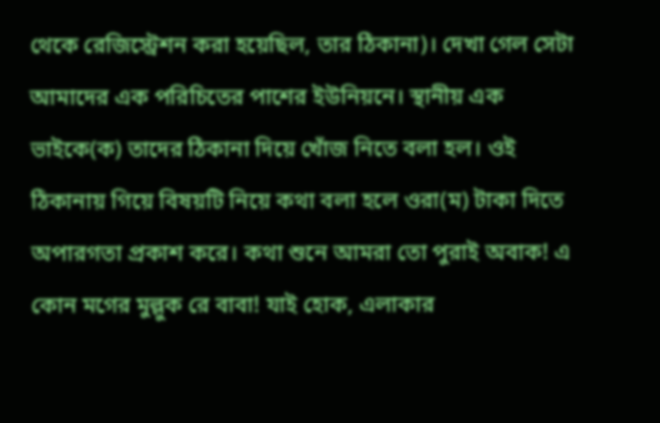থেকে রেজিস্ট্রেশন করা হয়েছিল, তার ঠিকানা)। দেখা গেল সেটা আমাদের এক পরিচিতের পাশের ইউনিয়নে। স্থানীয় এক ভাইকে(ক) তাদের ঠিকানা দিয়ে খোঁজ নিতে বলা হল। ওই ঠিকানায় গিয়ে বিষয়টি নিয়ে কথা বলা হলে ওরা(ম) টাকা দিতে অপারগতা প্রকাশ করে। কথা শুনে আমরা তো পুরাই অবাক! এ কোন মগের মুল্লুক রে বাবা! যাই হোক, এলাকার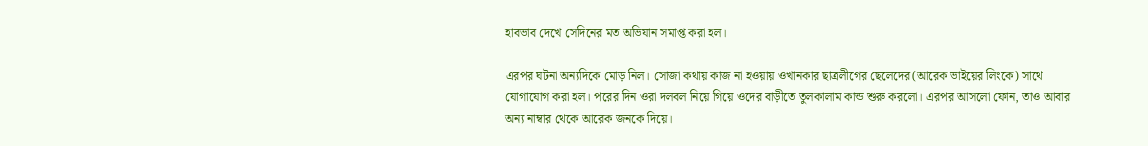হাবভাব দেখে সেদিনের মত অভিযান সমাপ্ত করা হল।

এরপর ঘটনা অন্যদিকে মোড় নিল। সোজা কথায় কাজ না হওয়ায় ওখানকার ছাত্রলীগের ছেলেদের(আরেক ভাইয়ের লিংকে) সাথে যোগাযোগ করা হল। পরের দিন ওরা দলবল নিয়ে গিয়ে ওদের বাড়ীতে তুলকালাম কান্ড শুরু করলো। এরপর আসলো ফোন, তাও আবার অন্য নাম্বার থেকে আরেক জনকে দিয়ে।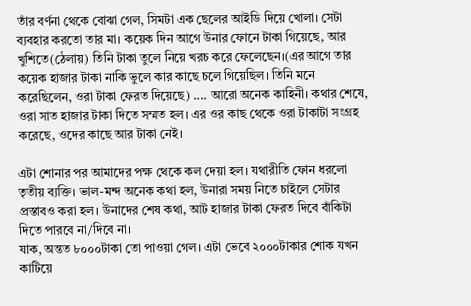তাঁর বর্ণনা থেকে বোঝা গেল, সিমটা এক ছেলের আইডি দিয়ে খোলা। সেটা ব্যবহার করতো তার মা। কয়েক দিন আগে উনার ফোনে টাকা গিয়েছে, আর খুশিতে(ঠেলায়) তিনি টাকা তুলে নিয়ে খরচ করে ফেলেছেন।(এর আগে তার কয়েক হাজার টাকা নাকি ভুলে কার কাছে চলে গিয়েছিল। তিনি মনে করেছিলেন, ওরা টাকা ফেরত দিয়েছে) .... আরো অনেক কাহিনী। কথার শেষে, ওরা সাত হাজার টাকা দিতে সম্মত হল। এর ওর কাছ থেকে ওরা টাকাটা সংগ্রহ করেছে, ওদের কাছে আর টাকা নেই।

এটা শোনার পর আমাদের পক্ষ থেকে কল দেয়া হল। যথারীতি ফোন ধরলো তৃতীয় ব্যক্তি। ভাল-মন্দ অনেক কথা হল, উনারা সময় নিতে চাইলে সেটার প্রস্তাবও করা হল। উনাদের শেষ কথা, আট হাজার টাকা ফেরত দিবে বাঁকিটা দিতে পারবে না/দিবে না।
যাক, অন্তত ৮০০০টাকা তো পাওয়া গেল। এটা ভেবে ২০০০টাকার শোক যখন কাটিয়ে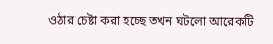ওঠার চেষ্টা করা হচ্ছে তখন ঘটলো আরেকটি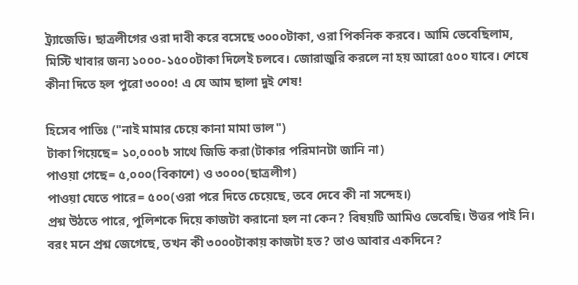ট্র্যাজেডি। ছাত্রলীগের ওরা দাবী করে বসেছে ৩০০০টাকা, ওরা পিকনিক করবে। আমি ভেবেছিলাম, মিস্টি খাবার জন্য ১০০০-১৫০০টাকা দিলেই চলবে। জোরাজুরি করলে না হয় আরো ৫০০ যাবে। শেষে কীনা দিতে হল পুরো ৩০০০! এ যে আম ছালা দুই শেষ!

হিসেব পাতিঃ ("নাই মামার চেয়ে কানা মামা ভাল")
টাকা গিয়েছে= ১০,০০০৳ সাথে জিডি করা(টাকার পরিমানটা জানি না)
পাওয়া গেছে= ৫,০০০(বিকাশে) ও ৩০০০(ছাত্রলীগ)
পাওয়া যেতে পারে= ৫০০(ওরা পরে দিতে চেয়েছে, তবে দেবে কী না সন্দেহ।)
প্রশ্ন উঠতে পারে, পুলিশকে দিয়ে কাজটা করানো হল না কেন? বিষয়টি আমিও ভেবেছি। উত্তর পাই নি। বরং মনে প্রশ্ন জেগেছে, তখন কী ৩০০০টাকায় কাজটা হত? তাও আবার একদিনে?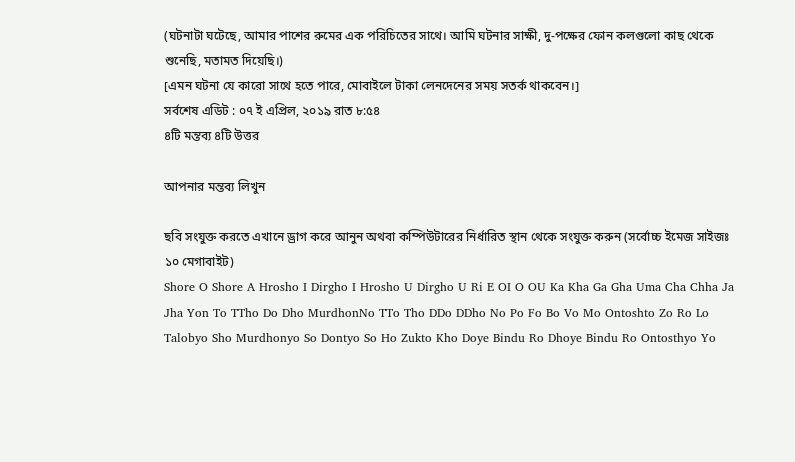(ঘটনাটা ঘটেছে, আমার পাশের রুমের এক পরিচিতের সাথে। আমি ঘটনার সাক্ষী, দু-পক্ষের ফোন কলগুলো কাছ থেকে শুনেছি, মতামত দিয়েছি।)
[এমন ঘটনা যে কারো সাথে হতে পারে, মোবাইলে টাকা লেনদেনের সময় সতর্ক থাকবেন।]
সর্বশেষ এডিট : ০৭ ই এপ্রিল, ২০১৯ রাত ৮:৫৪
৪টি মন্তব্য ৪টি উত্তর

আপনার মন্তব্য লিখুন

ছবি সংযুক্ত করতে এখানে ড্রাগ করে আনুন অথবা কম্পিউটারের নির্ধারিত স্থান থেকে সংযুক্ত করুন (সর্বোচ্চ ইমেজ সাইজঃ ১০ মেগাবাইট)
Shore O Shore A Hrosho I Dirgho I Hrosho U Dirgho U Ri E OI O OU Ka Kha Ga Gha Uma Cha Chha Ja Jha Yon To TTho Do Dho MurdhonNo TTo Tho DDo DDho No Po Fo Bo Vo Mo Ontoshto Zo Ro Lo Talobyo Sho Murdhonyo So Dontyo So Ho Zukto Kho Doye Bindu Ro Dhoye Bindu Ro Ontosthyo Yo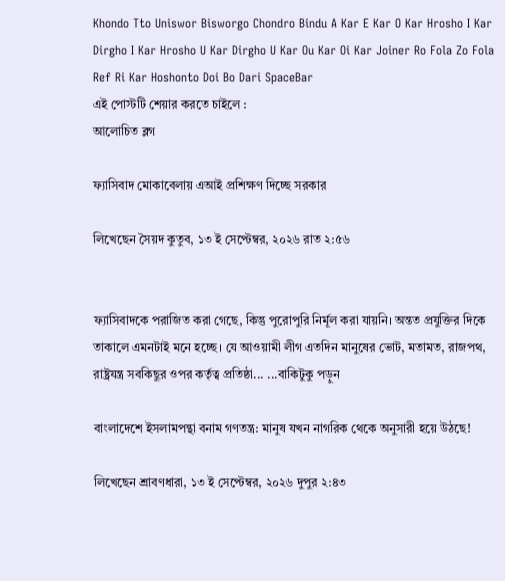Khondo Tto Uniswor Bisworgo Chondro Bindu A Kar E Kar O Kar Hrosho I Kar Dirgho I Kar Hrosho U Kar Dirgho U Kar Ou Kar Oi Kar Joiner Ro Fola Zo Fola Ref Ri Kar Hoshonto Doi Bo Dari SpaceBar
এই পোস্টটি শেয়ার করতে চাইলে :
আলোচিত ব্লগ

ফ্যাসিবাদ মোকাবেলায় এআই প্রশিক্ষণ দিচ্ছে সরকার

লিখেছেন সৈয়দ কুতুব, ১৩ ই সেপ্টেম্বর, ২০২৬ রাত ২:৫৬


ফ্যাসিবাদকে পরাজিত করা গেছে, কিন্তু পুরোপুরি নির্মূল করা যায়নি। অন্তত প্রযুক্তির দিকে তাকালে এমনটাই মনে হচ্ছে। যে আওয়ামী লীগ এতদিন মানুষের ভোট, মতামত, রাজপথ, রাষ্ট্রযন্ত্র সবকিছুর ওপর কর্তৃত্ব প্রতিষ্ঠা... ...বাকিটুকু পড়ুন

বাংলাদেশে ইসলামপন্থা বনাম গণতন্ত্র: মানুষ যখন নাগরিক থেকে অনুসারী হয়ে উঠছে!

লিখেছেন শ্রাবণধারা, ১৩ ই সেপ্টেম্বর, ২০২৬ দুপুর ২:৪৩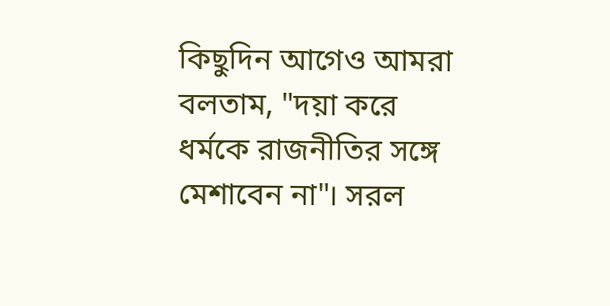কিছুদিন আগেও আমরা বলতাম, "দয়া করে ধর্মকে রাজনীতির সঙ্গে মেশাবেন না"। সরল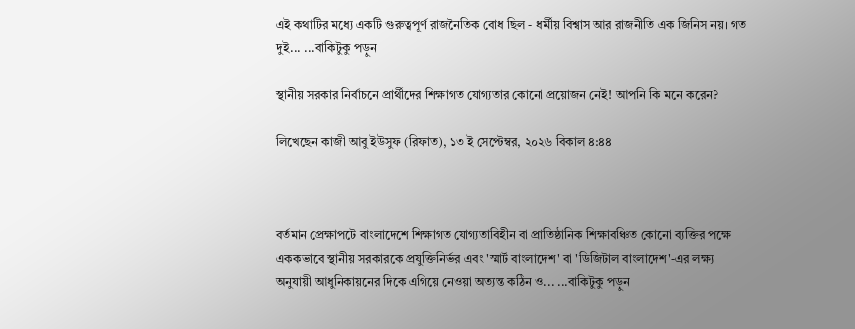এই কথাটির মধ্যে একটি গুরুত্বপূর্ণ রাজনৈতিক বোধ ছিল - ধর্মীয় বিশ্বাস আর রাজনীতি এক জিনিস নয়। গত দুই... ...বাকিটুকু পড়ুন

স্থানীয় সরকার নির্বাচনে প্রার্থীদের শিক্ষাগত যোগ্যতার কোনো প্রয়োজন নেই! আপনি কি মনে করেন?

লিখেছেন কাজী আবু ইউসুফ (রিফাত), ১৩ ই সেপ্টেম্বর, ২০২৬ বিকাল ৪:৪৪



বর্তমান প্রেক্ষাপটে বাংলাদেশে শিক্ষাগত যোগ্যতাবিহীন বা প্রাতিষ্ঠানিক শিক্ষাবঞ্চিত কোনো ব্যক্তির পক্ষে এককভাবে স্থানীয় সরকারকে প্রযুক্তিনির্ভর এবং 'স্মার্ট বাংলাদেশ' বা 'ডিজিটাল বাংলাদেশ'-এর লক্ষ্য অনুযায়ী আধুনিকায়নের দিকে এগিয়ে নেওয়া অত্যন্ত কঠিন ও... ...বাকিটুকু পড়ুন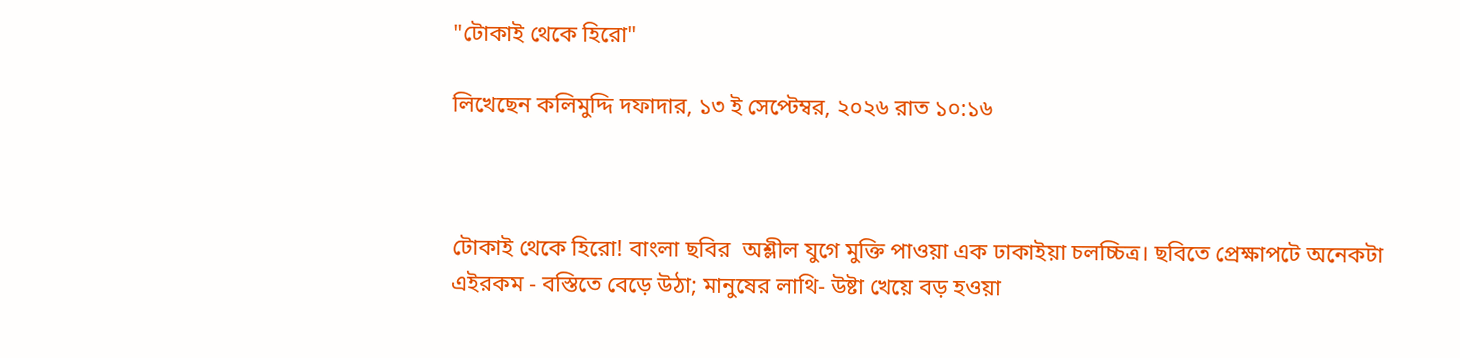"টোকাই থেকে হিরো"

লিখেছেন কলিমুদ্দি দফাদার, ১৩ ই সেপ্টেম্বর, ২০২৬ রাত ১০:১৬



টোকাই থেকে হিরো! বাংলা ছবির  অশ্লীল যুগে মুক্তি পাওয়া এক ঢাকাইয়া চলচ্চিত্র। ছবিতে প্রেক্ষাপটে অনেকটা এইরকম - বস্তিতে বেড়ে উঠা; মানুষের লাথি- উষ্টা খেয়ে বড় হওয়া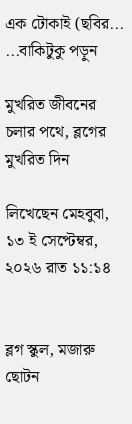এক টোকাই (ছবির... ...বাকিটুকু পড়ুন

মুখরিত জীবনের চলার পথে, ব্লগের মুখরিত দিন

লিখেছেন মেহবুবা, ১৩ ই সেপ্টেম্বর, ২০২৬ রাত ১১:১৪


ব্লগ স্কুল, মজারু
ছোটন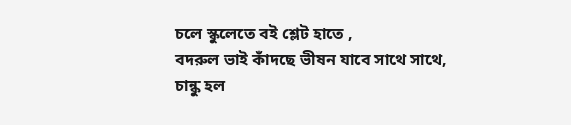চলে স্কুলেতে বই শ্লেট হাতে ,
বদরুল ভাই কাঁদছে ভীষন যাবে সাথে সাথে,
চান্কু হল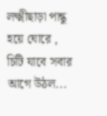লক্ষ্মীছাড়া পান্কু হয়ে ঘোরে ,
চিটি যাবে সবার আগে উঠল...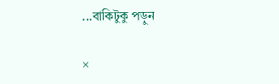...বাকিটুকু পড়ুন

×